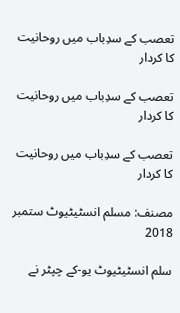تعصب کے سدِباب میں روحانیت کا کردار

تعصب کے سدِباب میں روحانیت کا کردار

تعصب کے سدِباب میں روحانیت کا کردار

مصنف: مسلم انسٹیٹیوٹ ستمبر 2018

سلم انسٹیٹیوٹ یو-کے چپٹر نے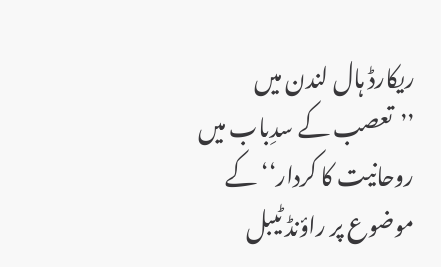ریکارڈ ہال لندن میں ’’تعصب کے سدِباب میں روحانیت کا کردار‘‘کے موضوع پر راؤنڈ ٹیبل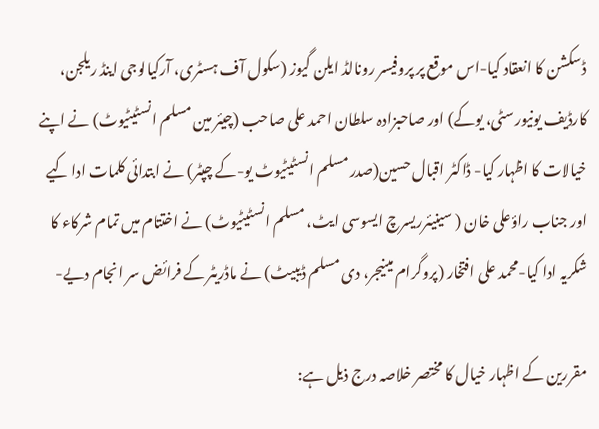ڈسکشن کا انعقاد کیا-اس موقع پر پروفیسر رونالڈ ایلن گیوز (سکول آف ہسٹری، آرکیالوجی اینڈ ریلجن، کارڈیف یونیورسٹی، یوکے) اور صاحبزادہ سلطان احمد علی صاحب (چیئر مین مسلم انسٹیٹیوٹ) نے اپنے خیالات کا اظہار کیا- ڈاکٹر اقبال حسین(صدر مسلم انسٹیٹیوٹ یو-کے چپٹر) نے ابتدائی کلمات ادا کیے اور جناب راؤعلی خان ( سینیئرریسرچ ایسوسی ایٹ، مسلم انسٹیٹیوٹ) نے اختتام میں تمام شرکاء کا شکریہ ادا کیا-محمد علی افتخار (پروگرام مینیجر، دی مسلم ڈیبیٹ) نے ماڈریٹر کے فرائض سر انجام دیے-

مقررین کے اظہار خیال کا مختصر خلاصہ درج ذیل ہے: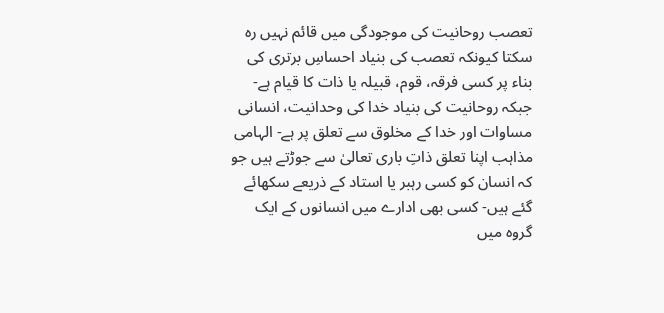تعصب روحانیت کی موجودگی میں قائم نہیں رہ سکتا کیونکہ تعصب کی بنیاد احساسِ برتری کی بناء پر کسی فرقہ، قوم، قبیلہ یا ذات کا قیام ہے-جبکہ روحانیت کی بنیاد خدا کی وحدانیت، انسانی مساوات اور خدا کے مخلوق سے تعلق پر ہے- الہامی مذاہب اپنا تعلق ذاتِ باری تعالیٰ سے جوڑتے ہیں جو کہ انسان کو کسی رہبر یا استاد کے ذریعے سکھائے گئے ہیں- کسی بھی ادارے میں انسانوں کے ایک گروہ میں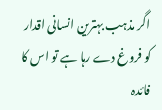اگر مذہب بہترین انسانی اقدار کو فروغ دے رہا ہے تو اس کا فائدہ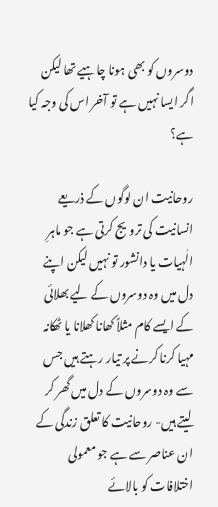دوسروں کو بھی ہونا چاہیے تھا لیکن اگر ایسا نہیں ہے تو آخر اس کی وجہ کیا ہے؟

روحانیت ان لوگوں کے ذریعے انسانیت کی ترویج کرتی ہے جو ماہرِ الٰہیات یا دانشور تو نہیں لیکن اپنے دل میں وہ دوسروں کے لیے بھلائی کے ایسے کام مثلاً کھانا کھلانا یا ٹھکانہ مہیا کرنا کرنے پر تیار رہتے ہیں جس سے وہ دوسروں کے دل میں گھر کر لیتے ہیں- روحانیت کا تعلق زندگی کے ان عناصر سے ہے جو معمولی اختلافات کو بالائے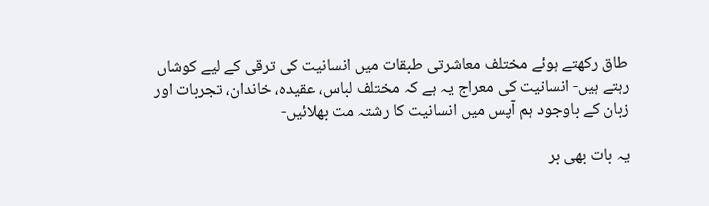طاق رکھتے ہوئے مختلف معاشرتی طبقات میں انسانیت کی ترقی کے لیے کوشاں رہتے ہیں- انسانیت کی معراج یہ ہے کہ مختلف لباس، عقیدہ، خاندان، تجربات اور زبان کے باوجود ہم آپس میں انسانیت کا رشتہ مت بھلائیں-

یہ بات بھی بر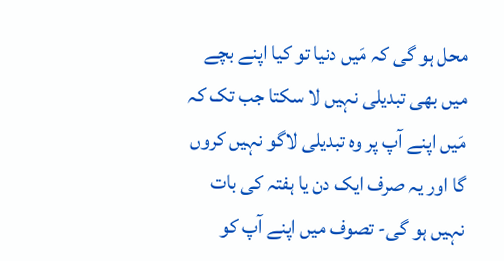محل ہو گی کہ مَیں دنیا تو کیا اپنے بچے میں بھی تبدیلی نہیں لا سکتا جب تک کہ مَیں اپنے آپ پر وہ تبدیلی لاگو نہیں کروں گا اور یہ صرف ایک دن یا ہفتہ کی بات نہیں ہو گی- تصوف میں اپنے آپ کو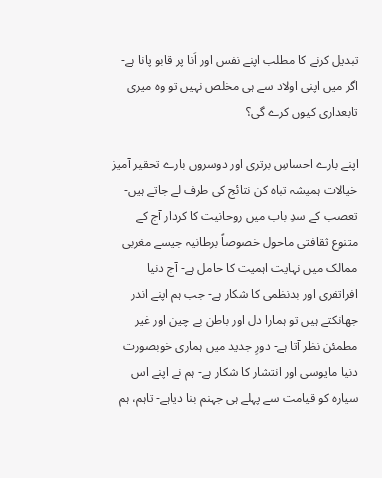تبدیل کرنے کا مطلب اپنے نفس اور اَنا پر قابو پانا ہے- اگر میں اپنی اولاد سے ہی مخلص نہیں تو وہ میری تابعداری کیوں کرے گی؟

اپنے بارے احساسِ برتری اور دوسروں بارے تحقیر آمیز خیالات ہمیشہ تباہ کن نتائج کی طرف لے جاتے ہیں-تعصب کے سدِ باب میں روحانیت کا کردار آج کے متنوع ثقافتی ماحول خصوصاً برطانیہ جیسے مغربی ممالک میں نہایت اہمیت کا حامل ہے- آج دنیا افراتفری اور بدنظمی کا شکار ہے- جب ہم اپنے اندر جھانکتے ہیں تو ہمارا دل اور باطن بے چین اور غیر مطمئن نظر آتا ہے- دورِ جدید میں ہماری خوبصورت دنیا مایوسی اور انتشار کا شکار ہے- ہم نے اپنے اس سیارہ کو قیامت سے پہلے ہی جہنم بنا دیاہے- تاہم، ہم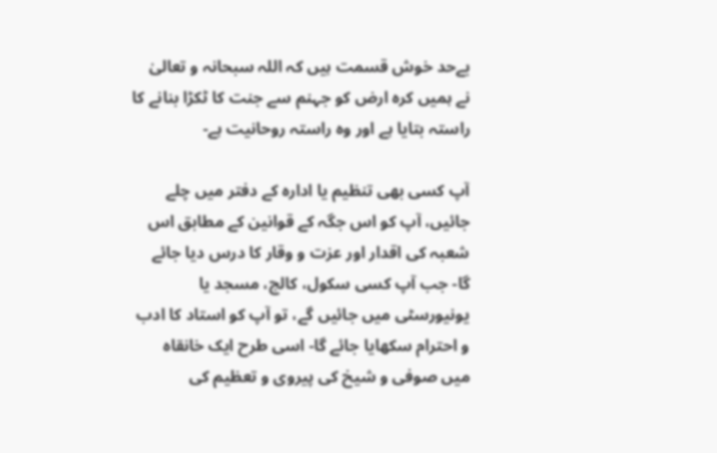بےحد خوش قسمت ہیں کہ اللہ سبحانہ و تعالیٰ نے ہمیں کرہ ارض کو جہنم سے جنت کا ٹکڑا بنانے کا راستہ بتایا ہے اور وہ راستہ روحانیت ہے-

آپ کسی بھی تنظیم یا ادارہ کے دفتر میں چلے جائیں، آپ کو اس جگہ کے قوانین کے مطابق اس شعبہ کی اقدار اور عزت و وقار کا درس دیا جائے گا- جب آپ کسی سکول، کالج، مسجد یا یونیورسٹی میں جائیں گے، تو آپ کو استاد کا ادب و احترام سکھایا جائے گا- اسی طرح ایک خانقاہ میں صوفی و شیخ کی پیروی و تعظیم کی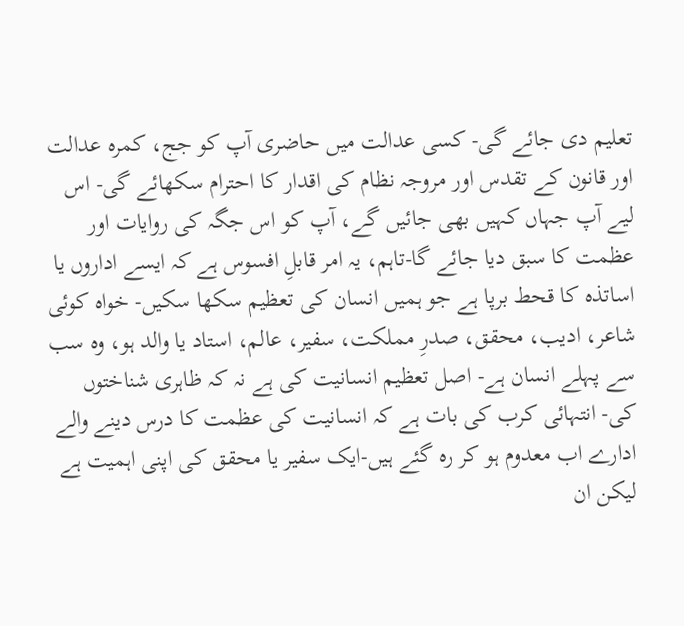تعلیم دی جائے گی- کسی عدالت میں حاضری آپ کو جج، کمرہ عدالت اور قانون کے تقدس اور مروجہ نظام کی اقدار کا احترام سکھائے گی- اس لیے آپ جہاں کہیں بھی جائیں گے، آپ کو اس جگہ کی روایات اور عظمت کا سبق دیا جائے گا-تاہم، یہ امر قابلِ افسوس ہے کہ ایسے اداروں یا اساتذہ کا قحط برپا ہے جو ہمیں انسان کی تعظیم سکھا سکیں- خواہ کوئی شاعر، ادیب، محقق، صدرِ مملکت، سفیر، عالم، استاد یا والد ہو، وہ سب سے پہلے انسان ہے- اصل تعظیم انسانیت کی ہے نہ کہ ظاہری شناختوں کی- انتہائی کرب کی بات ہے کہ انسانیت کی عظمت کا درس دینے والے ادارے اب معدوم ہو کر رہ گئے ہیں-ایک سفیر یا محقق کی اپنی اہمیت ہے لیکن ان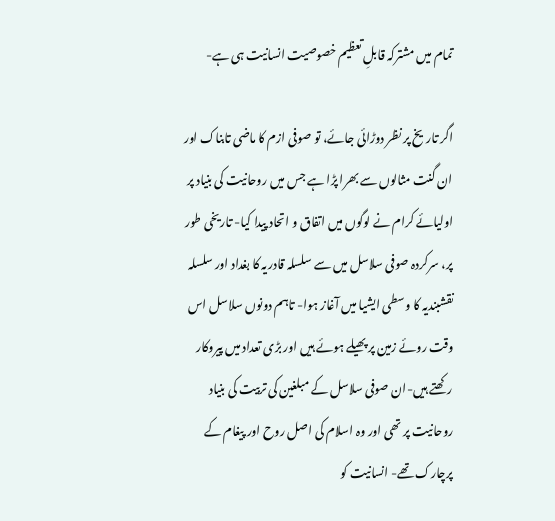تمام میں مشترکہ قابلِ تعظیم خصوصیت انسانیت ہی ہے-

اگر تاریخ پر نظر دوڑائی جائے، تو صوفی ازم کا ماضی تابناک اور ان گنت مثالوں سے بھرا پڑا ہے جس میں روحانیت کی بنیاد پر اولیائے کرام نے لوگوں میں اتفاق و اتحاد پیدا کیا- تاریخی طور پر، سرکردہ صوفی سلاسل میں سے سلسلہ قادریہ کا بغداد اور سلسلہ نقشبندیہ کا وسطی ایشیا میں آغاز ہوا- تاہم دونوں سلاسل اس وقت روئے زمین پر پھیلے ہوئے ہیں اور بڑی تعداد میں پیروکار رکھتے ہیں-ان صوفی سلاسل کے مبلغین کی تربیت کی بنیاد روحانیت پر تھی اور وہ اسلام کی اصل روح اور پیغام کے پرچارک تھے- انسانیت کو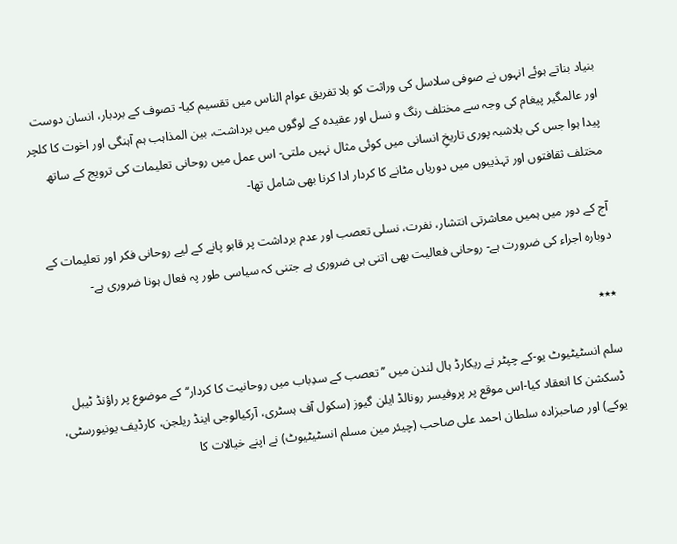بنیاد بناتے ہوئے انہوں نے صوفی سلاسل کی وراثت کو بلا تفریق عوام الناس میں تقسیم کیا- تصوف کے بردبار، انسان دوست اور عالمگیر پیغام کی وجہ سے مختلف رنگ و نسل اور عقیدہ کے لوگوں میں برداشت، بین المذاہب ہم آہنگی اور اخوت کا کلچر پیدا ہوا جس کی بلاشبہ پوری تاریخِ انسانی میں کوئی مثال نہیں ملتی- اس عمل میں روحانی تعلیمات کی ترویج کے ساتھ مختلف ثقافتوں اور تہذیبوں میں دوریاں مٹانے کا کردار ادا کرنا بھی شامل تھا-

آج کے دور میں ہمیں معاشرتی انتشار، نفرت، نسلی تعصب اور عدم برداشت پر قابو پانے کے لیے روحانی فکر اور تعلیمات کے دوبارہ اجراء کی ضرورت ہے- روحانی فعالیت بھی اتنی ہی ضروری ہے جتنی کہ سیاسی طور پہ فعال ہونا ضروری ہے-

٭٭٭

سلم انسٹیٹیوٹ یو-کے چپٹر نے ریکارڈ ہال لندن میں ’’تعصب کے سدِباب میں روحانیت کا کردار‘‘کے موضوع پر راؤنڈ ٹیبل ڈسکشن کا انعقاد کیا-اس موقع پر پروفیسر رونالڈ ایلن گیوز (سکول آف ہسٹری، آرکیالوجی اینڈ ریلجن، کارڈیف یونیورسٹی، یوکے) اور صاحبزادہ سلطان احمد علی صاحب (چیئر مین مسلم انسٹیٹیوٹ) نے اپنے خیالات کا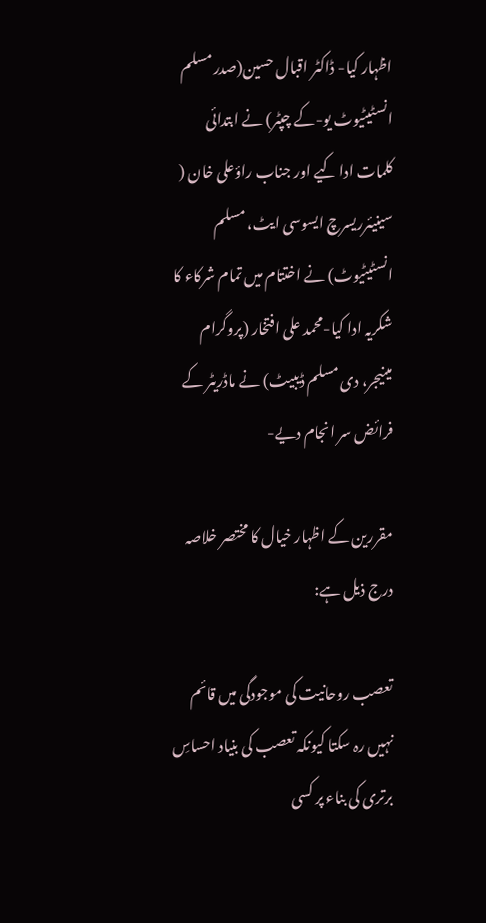اظہار کیا- ڈاکٹر اقبال حسین(صدر مسلم انسٹیٹیوٹ یو-کے چپٹر) نے ابتدائی کلمات ادا کیے اور جناب راؤعلی خان ( سینیئرریسرچ ایسوسی ایٹ، مسلم انسٹیٹیوٹ) نے اختتام میں تمام شرکاء کا شکریہ ادا کیا-محمد علی افتخار (پروگرام مینیجر، دی مسلم ڈیبیٹ) نے ماڈریٹر کے فرائض سر انجام دیے-

مقررین کے اظہار خیال کا مختصر خلاصہ درج ذیل ہے:

تعصب روحانیت کی موجودگی میں قائم نہیں رہ سکتا کیونکہ تعصب کی بنیاد احساسِ برتری کی بناء پر کسی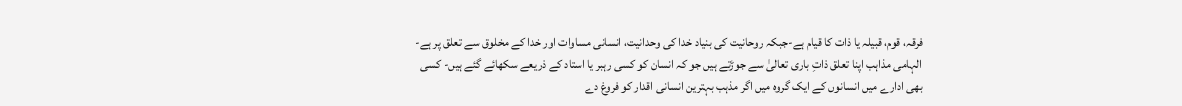فرقہ، قوم، قبیلہ یا ذات کا قیام ہے-جبکہ روحانیت کی بنیاد خدا کی وحدانیت، انسانی مساوات اور خدا کے مخلوق سے تعلق پر ہے- الہامی مذاہب اپنا تعلق ذاتِ باری تعالیٰ سے جوڑتے ہیں جو کہ انسان کو کسی رہبر یا استاد کے ذریعے سکھائے گئے ہیں- کسی بھی ادارے میں انسانوں کے ایک گروہ میں اگر مذہب بہترین انسانی اقدار کو فروغ دے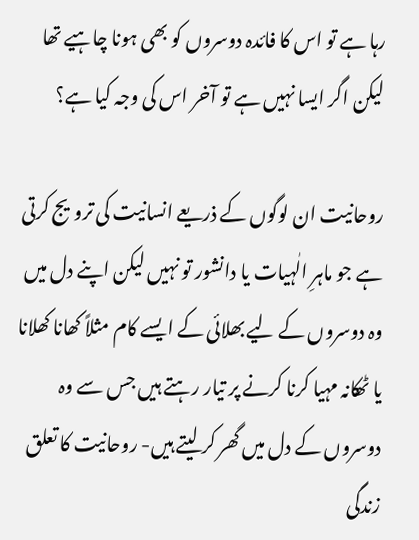رہا ہے تو اس کا فائدہ دوسروں کو بھی ہونا چاہیے تھا لیکن اگر ایسا نہیں ہے تو آخر اس کی وجہ کیا ہے؟

روحانیت ان لوگوں کے ذریعے انسانیت کی ترویج کرتی ہے جو ماہرِ الٰہیات یا دانشور تو نہیں لیکن اپنے دل میں وہ دوسروں کے لیے بھلائی کے ایسے کام مثلاً کھانا کھلانا یا ٹھکانہ مہیا کرنا کرنے پر تیار رہتے ہیں جس سے وہ دوسروں کے دل میں گھر کر لیتے ہیں- روحانیت کا تعلق زندگی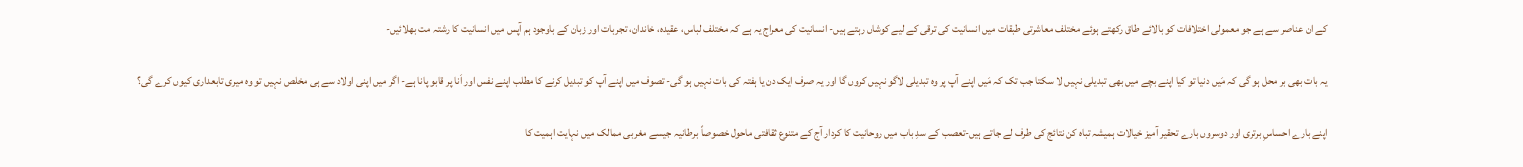کے ان عناصر سے ہے جو معمولی اختلافات کو بالائے طاق رکھتے ہوئے مختلف معاشرتی طبقات میں انسانیت کی ترقی کے لیے کوشاں رہتے ہیں- انسانیت کی معراج یہ ہے کہ مختلف لباس، عقیدہ، خاندان، تجربات اور زبان کے باوجود ہم آپس میں انسانیت کا رشتہ مت بھلائیں-

یہ بات بھی بر محل ہو گی کہ مَیں دنیا تو کیا اپنے بچے میں بھی تبدیلی نہیں لا سکتا جب تک کہ مَیں اپنے آپ پر وہ تبدیلی لاگو نہیں کروں گا اور یہ صرف ایک دن یا ہفتہ کی بات نہیں ہو گی- تصوف میں اپنے آپ کو تبدیل کرنے کا مطلب اپنے نفس اور اَنا پر قابو پانا ہے- اگر میں اپنی اولاد سے ہی مخلص نہیں تو وہ میری تابعداری کیوں کرے گی؟

اپنے بارے احساسِ برتری اور دوسروں بارے تحقیر آمیز خیالات ہمیشہ تباہ کن نتائج کی طرف لے جاتے ہیں-تعصب کے سدِ باب میں روحانیت کا کردار آج کے متنوع ثقافتی ماحول خصوصاً برطانیہ جیسے مغربی ممالک میں نہایت اہمیت کا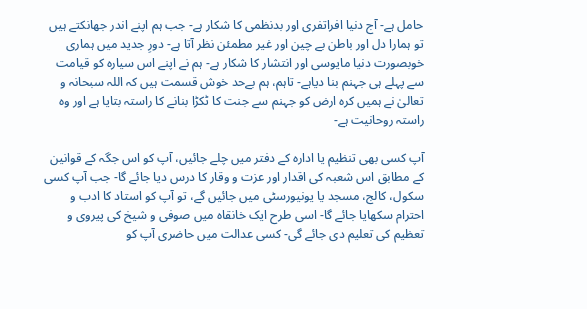حامل ہے- آج دنیا افراتفری اور بدنظمی کا شکار ہے- جب ہم اپنے اندر جھانکتے ہیں تو ہمارا دل اور باطن بے چین اور غیر مطمئن نظر آتا ہے- دورِ جدید میں ہماری خوبصورت دنیا مایوسی اور انتشار کا شکار ہے- ہم نے اپنے اس سیارہ کو قیامت سے پہلے ہی جہنم بنا دیاہے- تاہم، ہم بےحد خوش قسمت ہیں کہ اللہ سبحانہ و تعالیٰ نے ہمیں کرہ ارض کو جہنم سے جنت کا ٹکڑا بنانے کا راستہ بتایا ہے اور وہ راستہ روحانیت ہے-

آپ کسی بھی تنظیم یا ادارہ کے دفتر میں چلے جائیں، آپ کو اس جگہ کے قوانین کے مطابق اس شعبہ کی اقدار اور عزت و وقار کا درس دیا جائے گا- جب آپ کسی سکول، کالج، مسجد یا یونیورسٹی میں جائیں گے، تو آپ کو استاد کا ادب و احترام سکھایا جائے گا- اسی طرح ایک خانقاہ میں صوفی و شیخ کی پیروی و تعظیم کی تعلیم دی جائے گی- کسی عدالت میں حاضری آپ کو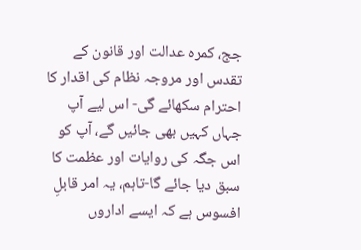جج، کمرہ عدالت اور قانون کے تقدس اور مروجہ نظام کی اقدار کا احترام سکھائے گی- اس لیے آپ جہاں کہیں بھی جائیں گے، آپ کو اس جگہ کی روایات اور عظمت کا سبق دیا جائے گا-تاہم، یہ امر قابلِ افسوس ہے کہ ایسے اداروں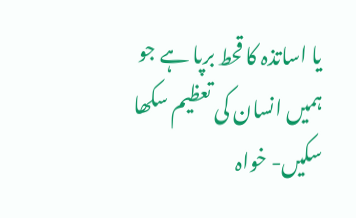یا اساتذہ کا قحط برپا ہے جو ہمیں انسان کی تعظیم سکھا سکیں- خواہ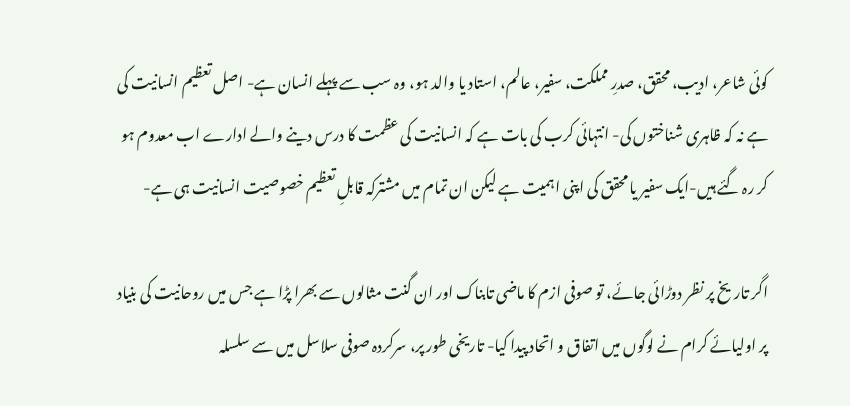کوئی شاعر، ادیب، محقق، صدرِ مملکت، سفیر، عالم، استاد یا والد ہو، وہ سب سے پہلے انسان ہے- اصل تعظیم انسانیت کی ہے نہ کہ ظاہری شناختوں کی- انتہائی کرب کی بات ہے کہ انسانیت کی عظمت کا درس دینے والے ادارے اب معدوم ہو کر رہ گئے ہیں-ایک سفیر یا محقق کی اپنی اہمیت ہے لیکن ان تمام میں مشترکہ قابلِ تعظیم خصوصیت انسانیت ہی ہے-

اگر تاریخ پر نظر دوڑائی جائے، تو صوفی ازم کا ماضی تابناک اور ان گنت مثالوں سے بھرا پڑا ہے جس میں روحانیت کی بنیاد پر اولیائے کرام نے لوگوں میں اتفاق و اتحاد پیدا کیا- تاریخی طور پر، سرکردہ صوفی سلاسل میں سے سلسلہ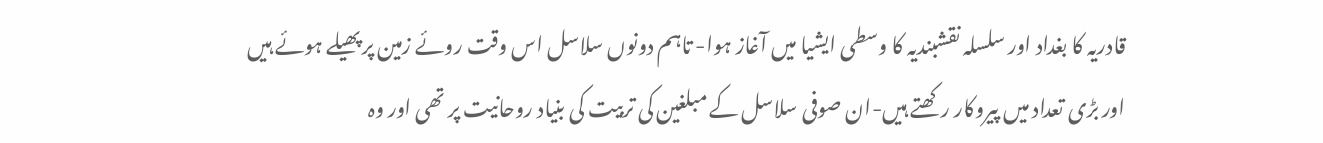قادریہ کا بغداد اور سلسلہ نقشبندیہ کا وسطی ایشیا میں آغاز ہوا- تاہم دونوں سلاسل اس وقت روئے زمین پر پھیلے ہوئے ہیں اور بڑی تعداد میں پیروکار رکھتے ہیں-ان صوفی سلاسل کے مبلغین کی تربیت کی بنیاد روحانیت پر تھی اور وہ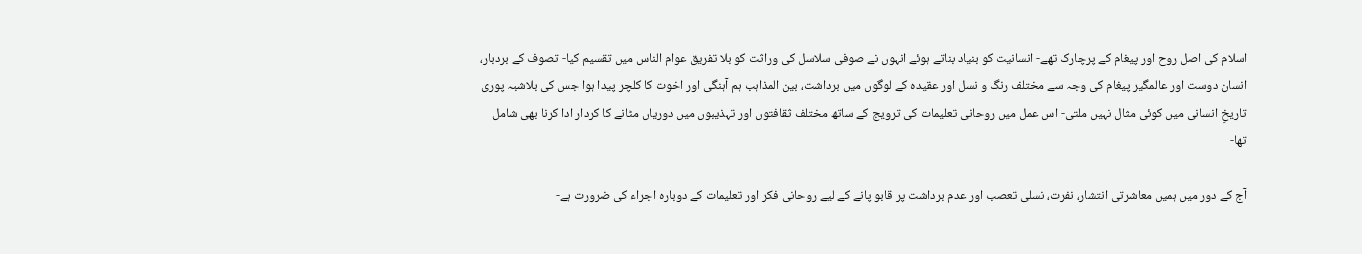اسلام کی اصل روح اور پیغام کے پرچارک تھے- انسانیت کو بنیاد بناتے ہوئے انہوں نے صوفی سلاسل کی وراثت کو بلا تفریق عوام الناس میں تقسیم کیا- تصوف کے بردبار، انسان دوست اور عالمگیر پیغام کی وجہ سے مختلف رنگ و نسل اور عقیدہ کے لوگوں میں برداشت، بین المذاہب ہم آہنگی اور اخوت کا کلچر پیدا ہوا جس کی بلاشبہ پوری تاریخِ انسانی میں کوئی مثال نہیں ملتی- اس عمل میں روحانی تعلیمات کی ترویج کے ساتھ مختلف ثقافتوں اور تہذیبوں میں دوریاں مٹانے کا کردار ادا کرنا بھی شامل تھا-

آج کے دور میں ہمیں معاشرتی انتشار، نفرت، نسلی تعصب اور عدم برداشت پر قابو پانے کے لیے روحانی فکر اور تعلیمات کے دوبارہ اجراء کی ضرورت ہے-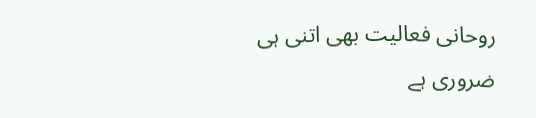روحانی فعالیت بھی اتنی ہی ضروری ہے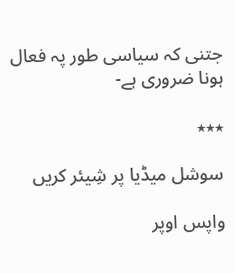جتنی کہ سیاسی طور پہ فعال ہونا ضروری ہے-

٭٭٭

سوشل میڈیا پر شِیئر کریں

واپس اوپر